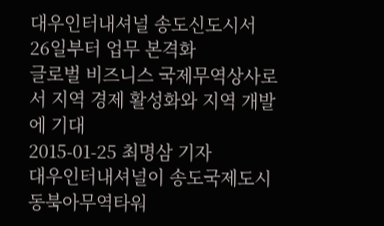대우인터내셔널 송도신도시서 26일부터 업무 본격화
글로벌 비즈니스 국제무역상사로서 지역 경제 활성화와 지역 개발에 기대
2015-01-25 최명삼 기자
대우인터내셔널이 송도국제도시 동북아무역타워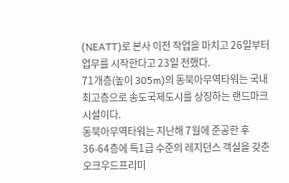(NEATT)로 본사 이전 작업을 마치고 26일부터 업무를 시작한다고 23일 전했다.
71개층(높이 305m)의 동북아무역타워는 국내 최고층으로 송도국제도시를 상징하는 랜드마크 시설이다.
동북아무역타워는 지난해 7월에 준공한 후 36-64층에 특1급 수준의 레지던스 객실을 갖춘 오크우드프리미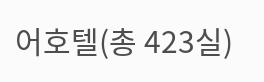어호텔(총 423실)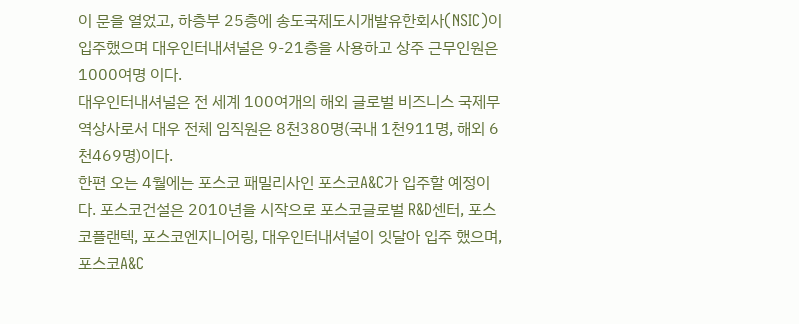이 문을 열었고, 하층부 25층에 송도국제도시개발유한회사(NSIC)이 입주했으며 대우인터내셔널은 9-21층을 사용하고 상주 근무인원은 1000여명 이다.
대우인터내셔널은 전 세계 100여개의 해외 글로벌 비즈니스 국제무역상사로서 대우 전체 임직원은 8천380명(국내 1천911명, 해외 6천469명)이다.
한편 오는 4월에는 포스코 패밀리사인 포스코A&C가 입주할 예정이다. 포스코건설은 2010년을 시작으로 포스코글로벌 R&D센터, 포스코플랜텍, 포스코엔지니어링, 대우인터내셔널이 잇달아 입주 했으며, 포스코A&C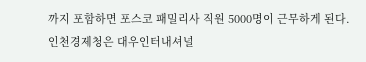까지 포함하면 포스코 패밀리사 직원 5000명이 근무하게 된다.
인천경제청은 대우인터내셔널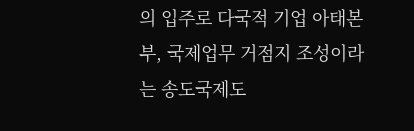의 입주로 다국적 기업 아태본부, 국제업무 거점지 조성이라는 송도국제도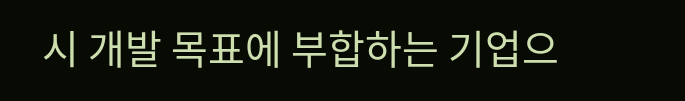시 개발 목표에 부합하는 기업으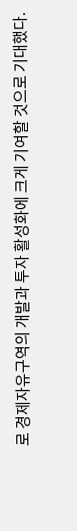로 경제자유구역의 개발과 투자 활성화에 크게 기여할 것으로 기대했다.